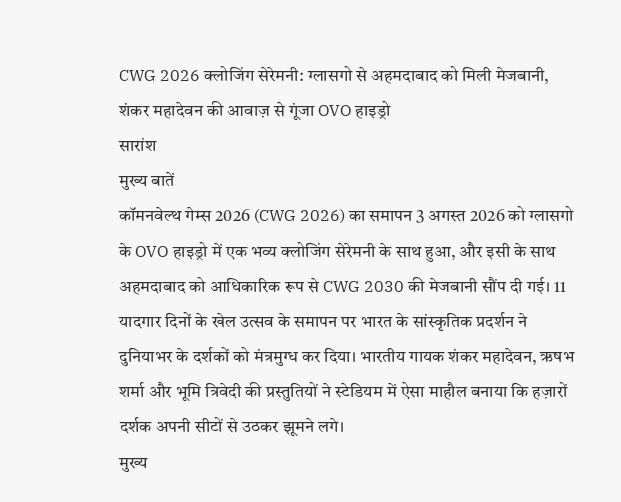CWG 2026 क्लोजिंग सेरेमनी: ग्लासगो से अहमदाबाद को मिली मेजबानी, शंकर महादेवन की आवाज़ से गूंजा OVO हाइड्रो
सारांश
मुख्य बातें
कॉमनवेल्थ गेम्स 2026 (CWG 2026) का समापन 3 अगस्त 2026 को ग्लासगो के OVO हाइड्रो में एक भव्य क्लोजिंग सेरेमनी के साथ हुआ, और इसी के साथ अहमदाबाद को आधिकारिक रूप से CWG 2030 की मेजबानी सौंप दी गई। 11 यादगार दिनों के खेल उत्सव के समापन पर भारत के सांस्कृतिक प्रदर्शन ने दुनियाभर के दर्शकों को मंत्रमुग्ध कर दिया। भारतीय गायक शंकर महादेवन, ऋषभ शर्मा और भूमि त्रिवेदी की प्रस्तुतियों ने स्टेडियम में ऐसा माहौल बनाया कि हज़ारों दर्शक अपनी सीटों से उठकर झूमने लगे।
मुख्य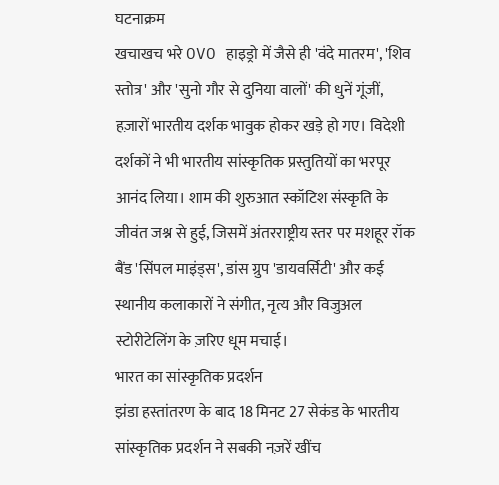घटनाक्रम
खचाखच भरे OVO हाइड्रो में जैसे ही 'वंदे मातरम', 'शिव स्तोत्र' और 'सुनो गौर से दुनिया वालों' की धुनें गूंजीं, हज़ारों भारतीय दर्शक भावुक होकर खड़े हो गए। विदेशी दर्शकों ने भी भारतीय सांस्कृतिक प्रस्तुतियों का भरपूर आनंद लिया। शाम की शुरुआत स्कॉटिश संस्कृति के जीवंत जश्न से हुई, जिसमें अंतरराष्ट्रीय स्तर पर मशहूर रॉक बैंड 'सिंपल माइंड्स', डांस ग्रुप 'डायवर्सिटी' और कई स्थानीय कलाकारों ने संगीत, नृत्य और विजुअल स्टोरीटेलिंग के ज़रिए धूम मचाई।
भारत का सांस्कृतिक प्रदर्शन
झंडा हस्तांतरण के बाद 18 मिनट 27 सेकंड के भारतीय सांस्कृतिक प्रदर्शन ने सबकी नज़रें खींच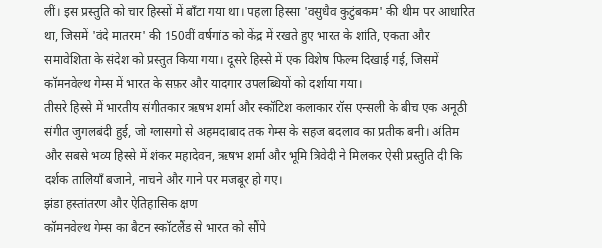लीं। इस प्रस्तुति को चार हिस्सों में बाँटा गया था। पहला हिस्सा 'वसुधैव कुटुंबकम' की थीम पर आधारित था, जिसमें 'वंदे मातरम' की 150वीं वर्षगांठ को केंद्र में रखते हुए भारत के शांति, एकता और समावेशिता के संदेश को प्रस्तुत किया गया। दूसरे हिस्से में एक विशेष फिल्म दिखाई गई, जिसमें कॉमनवेल्थ गेम्स में भारत के सफ़र और यादगार उपलब्धियों को दर्शाया गया।
तीसरे हिस्से में भारतीय संगीतकार ऋषभ शर्मा और स्कॉटिश कलाकार रॉस एन्सली के बीच एक अनूठी संगीत जुगलबंदी हुई, जो ग्लासगो से अहमदाबाद तक गेम्स के सहज बदलाव का प्रतीक बनी। अंतिम और सबसे भव्य हिस्से में शंकर महादेवन, ऋषभ शर्मा और भूमि त्रिवेदी ने मिलकर ऐसी प्रस्तुति दी कि दर्शक तालियाँ बजाने, नाचने और गाने पर मजबूर हो गए।
झंडा हस्तांतरण और ऐतिहासिक क्षण
कॉमनवेल्थ गेम्स का बैटन स्कॉटलैंड से भारत को सौंपे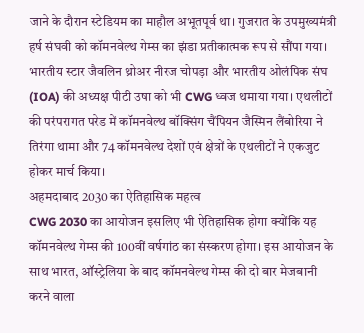जाने के दौरान स्टेडियम का माहौल अभूतपूर्व था। गुजरात के उपमुख्यमंत्री हर्ष संघवी को कॉमनवेल्थ गेम्स का झंडा प्रतीकात्मक रूप से सौंपा गया। भारतीय स्टार जैवलिन थ्रोअर नीरज चोपड़ा और भारतीय ओलंपिक संघ (IOA) की अध्यक्ष पीटी उषा को भी CWG ध्वज थमाया गया। एथलीटों की परंपरागत परेड में कॉमनवेल्थ बॉक्सिंग चैंपियन जैस्मिन लैंबोरिया ने तिरंगा थामा और 74 कॉमनवेल्थ देशों एवं क्षेत्रों के एथलीटों ने एकजुट होकर मार्च किया।
अहमदाबाद 2030 का ऐतिहासिक महत्व
CWG 2030 का आयोजन इसलिए भी ऐतिहासिक होगा क्योंकि यह कॉमनवेल्थ गेम्स की 100वीं वर्षगांठ का संस्करण होगा। इस आयोजन के साथ भारत, ऑस्ट्रेलिया के बाद कॉमनवेल्थ गेम्स की दो बार मेजबानी करने वाला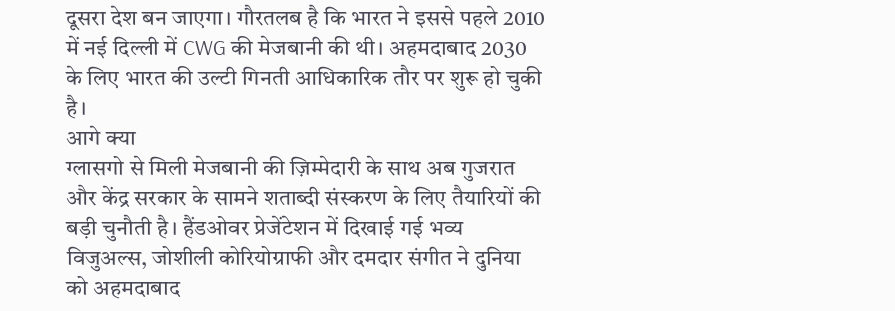दूसरा देश बन जाएगा। गौरतलब है कि भारत ने इससे पहले 2010 में नई दिल्ली में CWG की मेजबानी की थी। अहमदाबाद 2030 के लिए भारत की उल्टी गिनती आधिकारिक तौर पर शुरू हो चुकी है।
आगे क्या
ग्लासगो से मिली मेजबानी की ज़िम्मेदारी के साथ अब गुजरात और केंद्र सरकार के सामने शताब्दी संस्करण के लिए तैयारियों की बड़ी चुनौती है। हैंडओवर प्रेजेंटेशन में दिखाई गई भव्य विजुअल्स, जोशीली कोरियोग्राफी और दमदार संगीत ने दुनिया को अहमदाबाद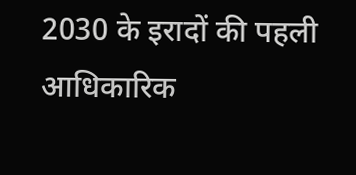2030 के इरादों की पहली आधिकारिक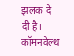झलक दे दी है। कॉमनवेल्थ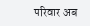परिवार अब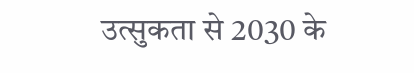उत्सुकता से 2030 के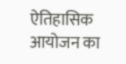ऐतिहासिक आयोजन का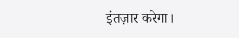इंतज़ार करेगा।